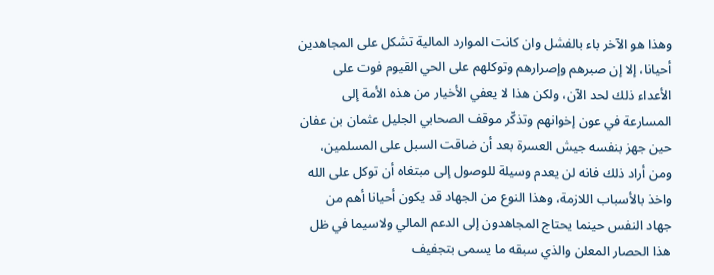وهذا هو الآخر باء بالفشل وان كانت الموارد المالية تشكل على المجاهدين أحيانا، إلا إن صبرهم وإصرارهم وتوكلهم على الحي القيوم فوت على الأعداء ذلك لحد الآن، ولكن هذا لا يعفي الأخيار من هذه الأمة إلى المسارعة في عون إخوانهم وتذكّر موقف الصحابي الجليل عثمان بن عفان حين جهز بنفسه جيش العسرة بعد أن ضاقت السبل على المسلمين، ومن أراد ذلك فانه لن يعدم وسيلة للوصول إلى مبتغاه أن توكل على الله واخذ بالأسباب اللازمة، وهذا النوع من الجهاد قد يكون أحيانا أهم من جهاد النفس حينما يحتاج المجاهدون إلى الدعم المالي ولاسيما في ظل هذا الحصار المعلن والذي سبقه ما يسمى بتجفيف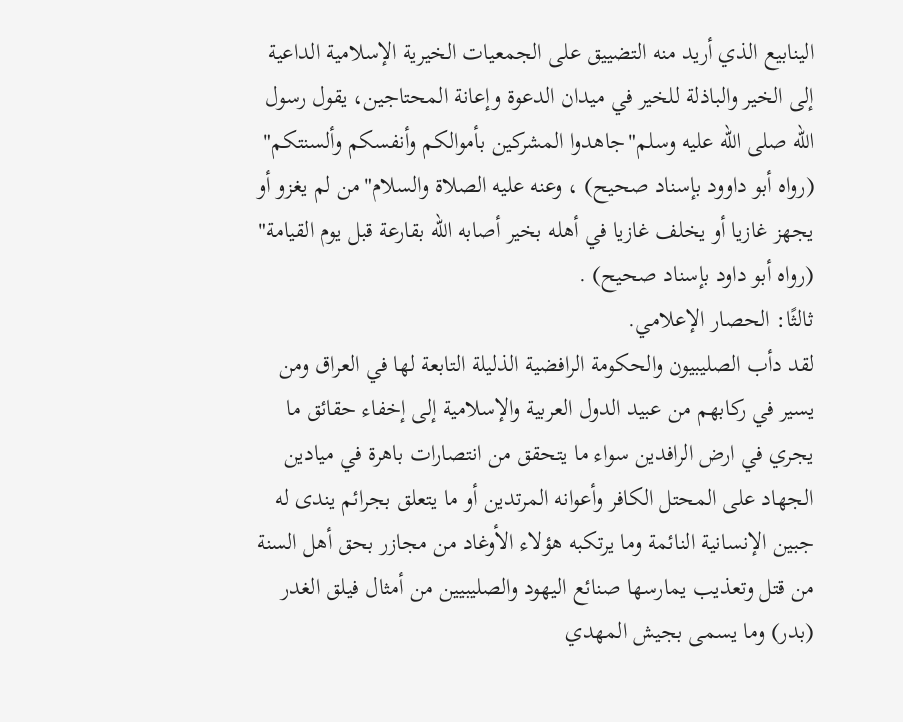الينابيع الذي أريد منه التضييق على الجمعيات الخيرية الإسلامية الداعية إلى الخير والباذلة للخير في ميدان الدعوة وإعانة المحتاجين، يقول رسول الله صلى الله عليه وسلم"جاهدوا المشركين بأموالكم وأنفسكم وألسنتكم" (رواه أبو داوود بإسناد صحيح) ، وعنه عليه الصلاة والسلام"من لم يغزو أو يجهز غازيا أو يخلف غازيا في أهله بخير أصابه الله بقارعة قبل يوم القيامة" (رواه أبو داود بإسناد صحيح) .
ثالثًا: الحصار الإعلامي.
لقد دأب الصليبيون والحكومة الرافضية الذليلة التابعة لها في العراق ومن يسير في ركابهم من عبيد الدول العربية والإسلامية إلى إخفاء حقائق ما يجري في ارض الرافدين سواء ما يتحقق من انتصارات باهرة في ميادين الجهاد على المحتل الكافر وأعوانه المرتدين أو ما يتعلق بجرائم يندى له جبين الإنسانية النائمة وما يرتكبه هؤلاء الأوغاد من مجازر بحق أهل السنة من قتل وتعذيب يمارسها صنائع اليهود والصليبيين من أمثال فيلق الغدر (بدر) وما يسمى بجيش المهدي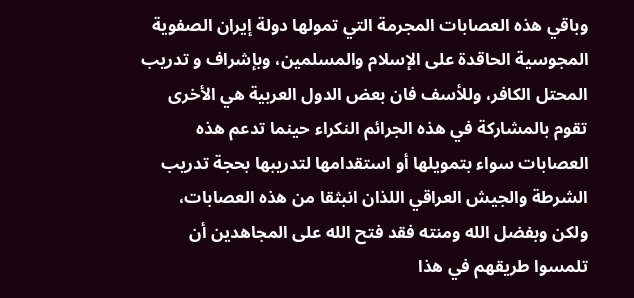وباقي هذه العصابات المجرمة التي تمولها دولة إيران الصفوية المجوسية الحاقدة على الإسلام والمسلمين، وبإشراف و تدريب المحتل الكافر، وللأسف فان بعض الدول العربية هي الأخرى تقوم بالمشاركة في هذه الجرائم النكراء حينما تدعم هذه العصابات سواء بتمويلها أو استقدامها لتدريبها بحجة تدريب الشرطة والجيش العراقي اللذان انبثقا من هذه العصابات،
ولكن وبفضل الله ومنته فقد فتح الله على المجاهدين أن تلمسوا طريقهم في هذا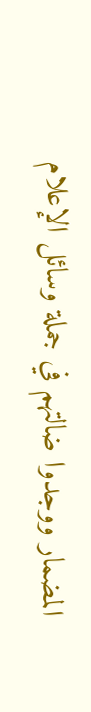المضمار ووجدوا ضالتهم في جملة وسائل الإعلام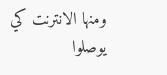ومنها الانترنت كي يوصلوا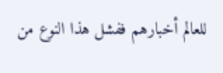للعالم أخبارهم ففشل هذا النوع من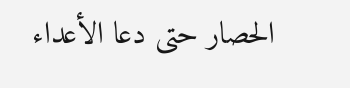الحصار حتى دعا الأعداء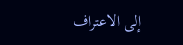إلى الاعتراف